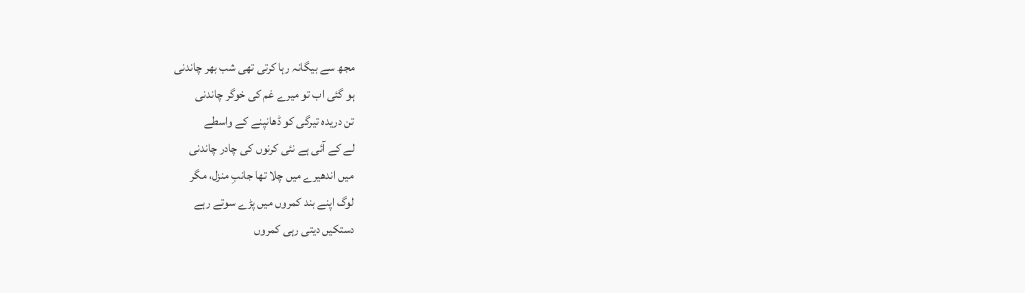مجھ سے بیگانہ رہا کرتی تھی شب بھر چاندنی
ہو گئی اب تو میرے غم کی خوگر چاندنی
تن دریدہ تیرگی کو ڈھانپنے کے واسطے
لے کے آئی ہے نئی کرنوں کی چادر چاندنی
میں اندھیرے میں چلا تھا جانبِ منزل، مگر
لوگ اپنے بند کمروں میں پڑے سوتے رہے
دستکیں دیتی رہی کمروں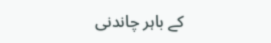کے باہر چاندنی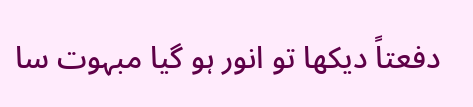دفعتاً دیکھا تو انور ہو گیا مبہوت سا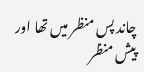چاند پس منظر میں تھا اور پیش منظر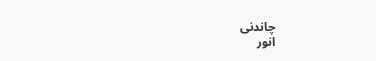چاندنی
انور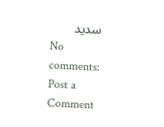سدید
No comments:
Post a Comment